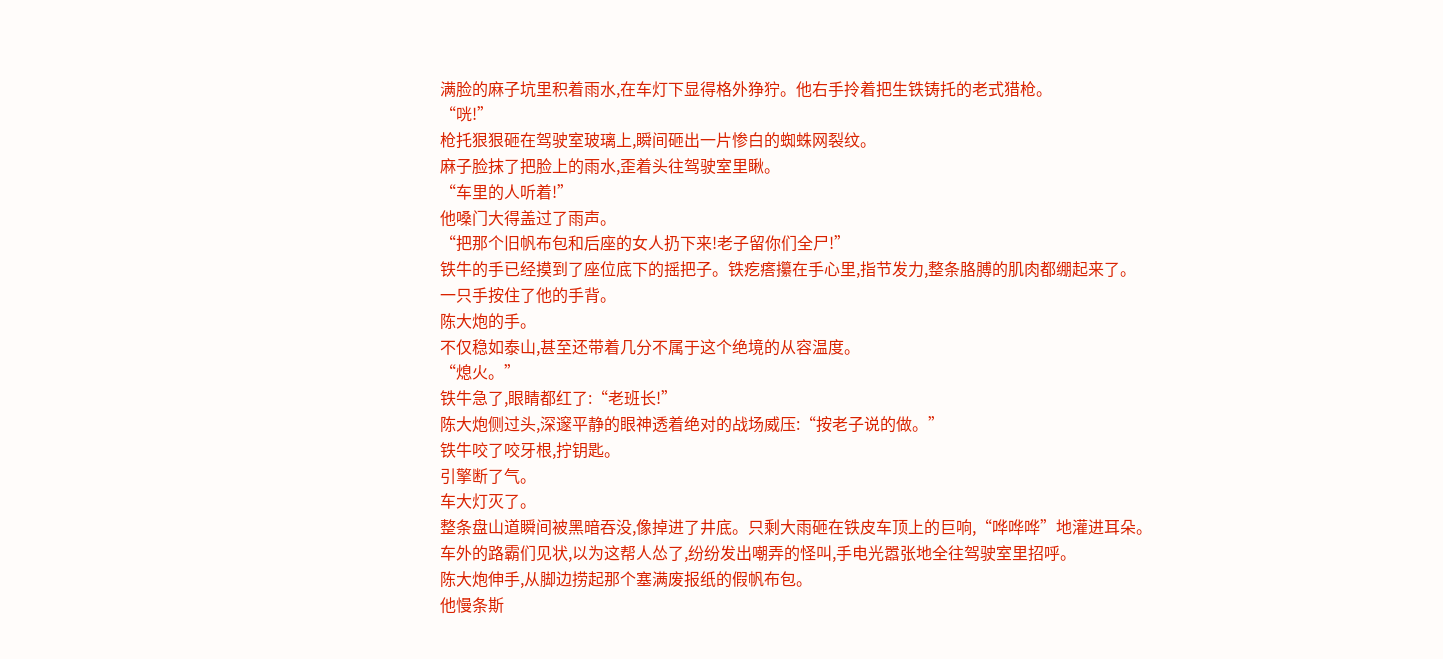满脸的麻子坑里积着雨水,在车灯下显得格外狰狞。他右手拎着把生铁铸托的老式猎枪。
“咣!”
枪托狠狠砸在驾驶室玻璃上,瞬间砸出一片惨白的蜘蛛网裂纹。
麻子脸抹了把脸上的雨水,歪着头往驾驶室里瞅。
“车里的人听着!”
他嗓门大得盖过了雨声。
“把那个旧帆布包和后座的女人扔下来!老子留你们全尸!”
铁牛的手已经摸到了座位底下的摇把子。铁疙瘩攥在手心里,指节发力,整条胳膊的肌肉都绷起来了。
一只手按住了他的手背。
陈大炮的手。
不仅稳如泰山,甚至还带着几分不属于这个绝境的从容温度。
“熄火。”
铁牛急了,眼睛都红了:“老班长!”
陈大炮侧过头,深邃平静的眼神透着绝对的战场威压:“按老子说的做。”
铁牛咬了咬牙根,拧钥匙。
引擎断了气。
车大灯灭了。
整条盘山道瞬间被黑暗吞没,像掉进了井底。只剩大雨砸在铁皮车顶上的巨响,“哗哗哗”地灌进耳朵。
车外的路霸们见状,以为这帮人怂了,纷纷发出嘲弄的怪叫,手电光嚣张地全往驾驶室里招呼。
陈大炮伸手,从脚边捞起那个塞满废报纸的假帆布包。
他慢条斯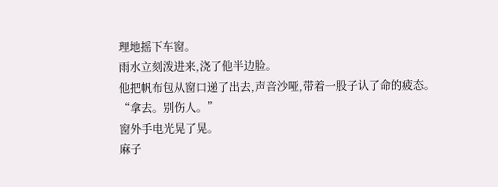理地摇下车窗。
雨水立刻泼进来,浇了他半边脸。
他把帆布包从窗口递了出去,声音沙哑,带着一股子认了命的疲态。
“拿去。别伤人。”
窗外手电光晃了晃。
麻子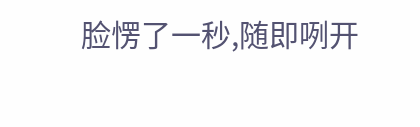脸愣了一秒,随即咧开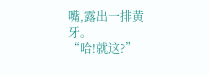嘴,露出一排黄牙。
“哈!就这?”